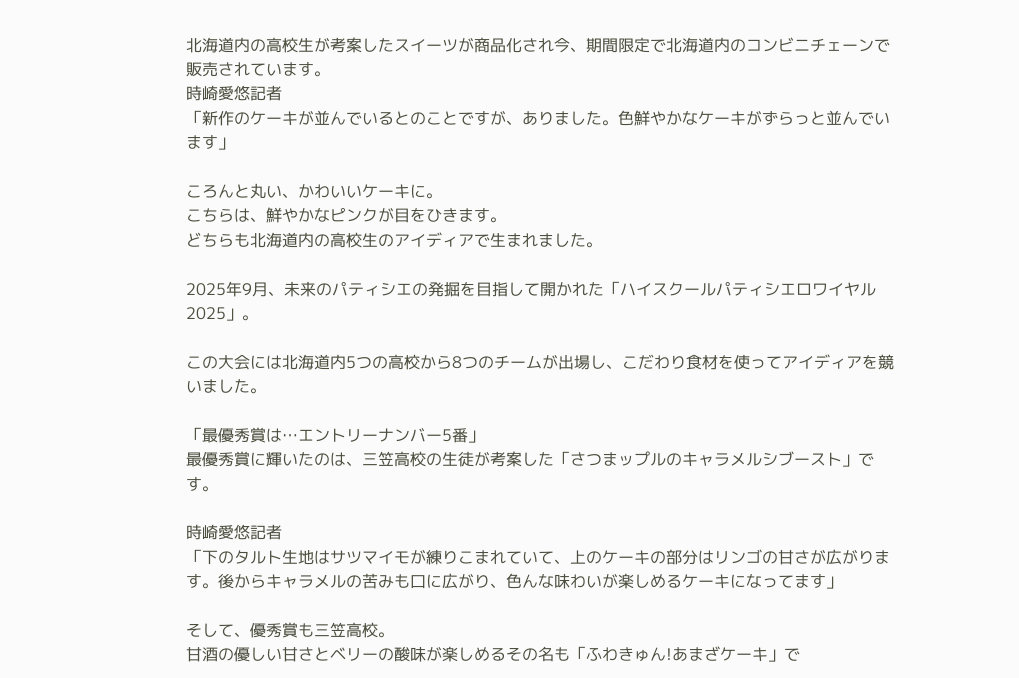北海道内の高校生が考案したスイーツが商品化され今、期間限定で北海道内のコンビニチェーンで販売されています。
時崎愛悠記者
「新作のケーキが並んでいるとのことですが、ありました。色鮮やかなケーキがずらっと並んでいます」

ころんと丸い、かわいいケーキに。
こちらは、鮮やかなピンクが目をひきます。
どちらも北海道内の高校生のアイディアで生まれました。

2025年9月、未来のパティシエの発掘を目指して開かれた「ハイスクールパティシエロワイヤル2025」。

この大会には北海道内5つの高校から8つのチームが出場し、こだわり食材を使ってアイディアを競いました。

「最優秀賞は…エントリーナンバー5番」
最優秀賞に輝いたのは、三笠高校の生徒が考案した「さつまップルのキャラメルシブースト」です。

時崎愛悠記者
「下のタルト生地はサツマイモが練りこまれていて、上のケーキの部分はリンゴの甘さが広がります。後からキャラメルの苦みも口に広がり、色んな味わいが楽しめるケーキになってます」

そして、優秀賞も三笠高校。
甘酒の優しい甘さとベリーの酸味が楽しめるその名も「ふわきゅん!あまざケーキ」で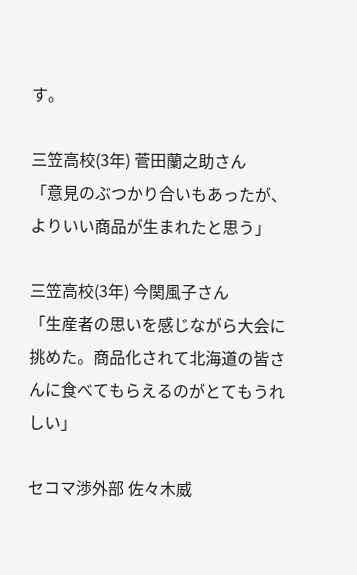す。

三笠高校(3年) 菅田蘭之助さん
「意見のぶつかり合いもあったが、よりいい商品が生まれたと思う」

三笠高校(3年) 今関風子さん
「生産者の思いを感じながら大会に挑めた。商品化されて北海道の皆さんに食べてもらえるのがとてもうれしい」

セコマ渉外部 佐々木威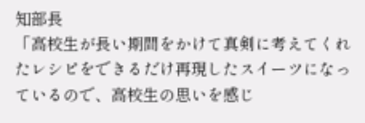知部長
「高校生が長い期間をかけて真剣に考えてくれたレシピをできるだけ再現したスイーツになっているので、高校生の思いを感じ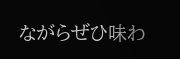ながらぜひ味わ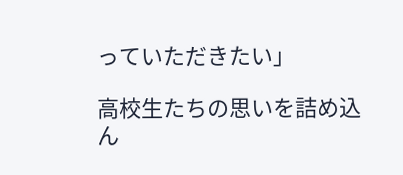っていただきたい」

高校生たちの思いを詰め込ん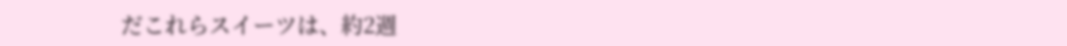だこれらスイーツは、約2週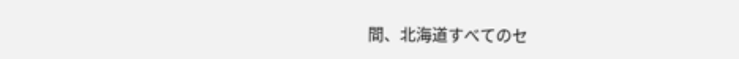間、北海道すべてのセ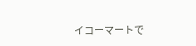イコーマートで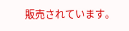販売されています。